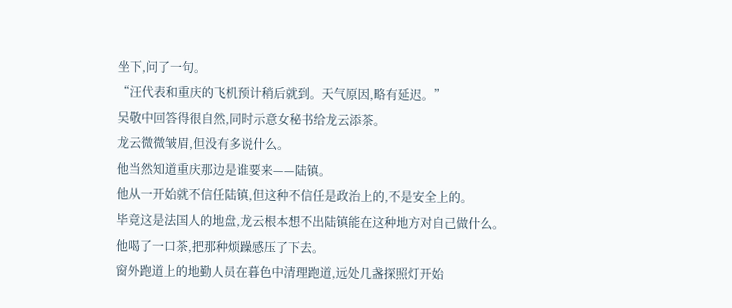坐下,问了一句。
“汪代表和重庆的飞机预计稍后就到。天气原因,略有延迟。”
吴敬中回答得很自然,同时示意女秘书给龙云添茶。
龙云微微皱眉,但没有多说什么。
他当然知道重庆那边是谁要来——陆镇。
他从一开始就不信任陆镇,但这种不信任是政治上的,不是安全上的。
毕竟这是法国人的地盘,龙云根本想不出陆镇能在这种地方对自己做什么。
他喝了一口茶,把那种烦躁感压了下去。
窗外跑道上的地勤人员在暮色中清理跑道,远处几盏探照灯开始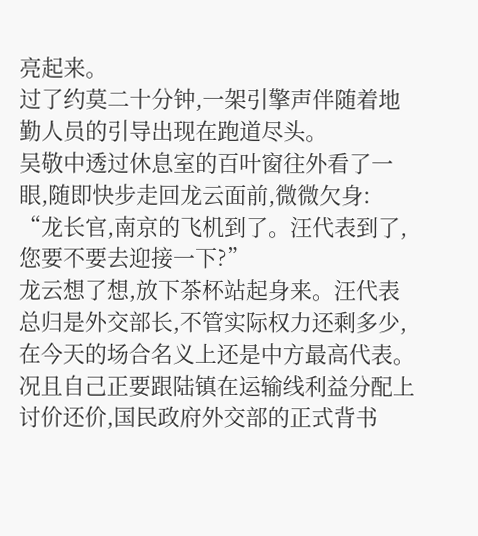亮起来。
过了约莫二十分钟,一架引擎声伴随着地勤人员的引导出现在跑道尽头。
吴敬中透过休息室的百叶窗往外看了一眼,随即快步走回龙云面前,微微欠身:
“龙长官,南京的飞机到了。汪代表到了,您要不要去迎接一下?”
龙云想了想,放下茶杯站起身来。汪代表总归是外交部长,不管实际权力还剩多少,在今天的场合名义上还是中方最高代表。
况且自己正要跟陆镇在运输线利益分配上讨价还价,国民政府外交部的正式背书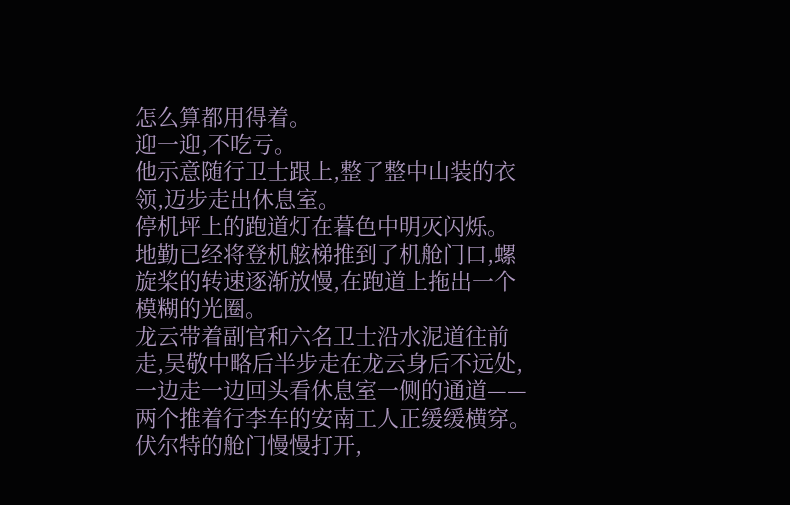怎么算都用得着。
迎一迎,不吃亏。
他示意随行卫士跟上,整了整中山装的衣领,迈步走出休息室。
停机坪上的跑道灯在暮色中明灭闪烁。
地勤已经将登机舷梯推到了机舱门口,螺旋桨的转速逐渐放慢,在跑道上拖出一个模糊的光圈。
龙云带着副官和六名卫士沿水泥道往前走,吴敬中略后半步走在龙云身后不远处,一边走一边回头看休息室一侧的通道——两个推着行李车的安南工人正缓缓横穿。
伏尔特的舱门慢慢打开,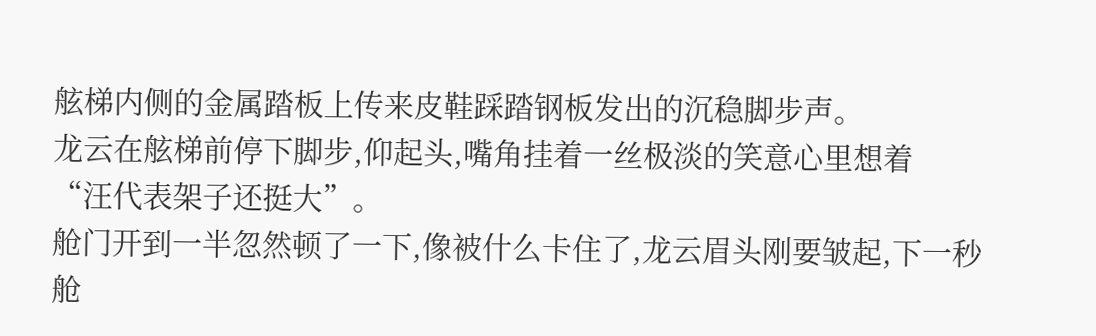舷梯内侧的金属踏板上传来皮鞋踩踏钢板发出的沉稳脚步声。
龙云在舷梯前停下脚步,仰起头,嘴角挂着一丝极淡的笑意心里想着
“汪代表架子还挺大”。
舱门开到一半忽然顿了一下,像被什么卡住了,龙云眉头刚要皱起,下一秒舱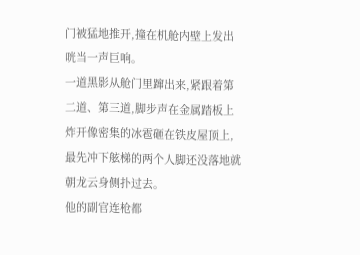门被猛地推开,撞在机舱内壁上发出咣当一声巨响。
一道黑影从舱门里蹿出来,紧跟着第二道、第三道,脚步声在金属踏板上炸开像密集的冰雹砸在铁皮屋顶上,最先冲下舷梯的两个人脚还没落地就朝龙云身侧扑过去。
他的副官连枪都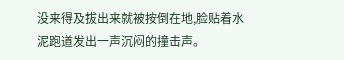没来得及拔出来就被按倒在地,脸贴着水泥跑道发出一声沉闷的撞击声。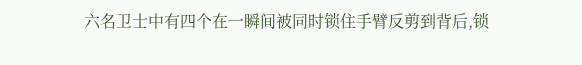六名卫士中有四个在一瞬间被同时锁住手臂反剪到背后,锁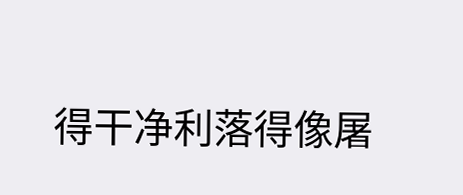得干净利落得像屠